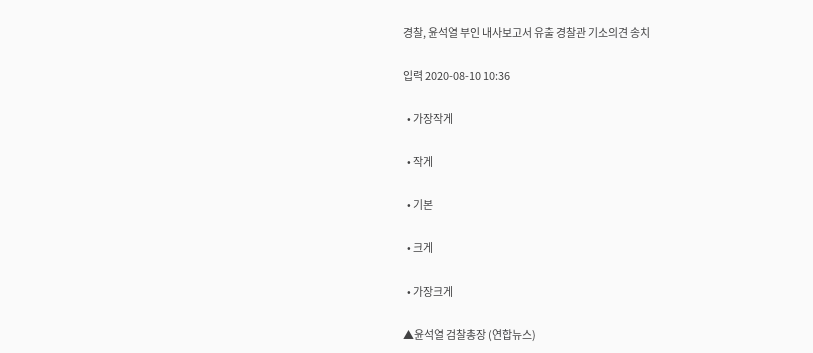경찰, 윤석열 부인 내사보고서 유출 경찰관 기소의견 송치

입력 2020-08-10 10:36

  • 가장작게

  • 작게

  • 기본

  • 크게

  • 가장크게

▲윤석열 검찰총장 (연합뉴스)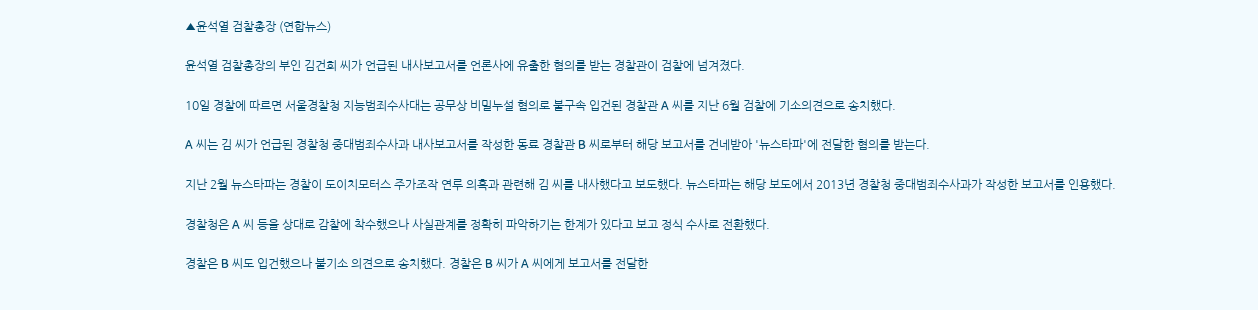▲윤석열 검찰총장 (연합뉴스)

윤석열 검찰총장의 부인 김건희 씨가 언급된 내사보고서를 언론사에 유출한 혐의를 받는 경찰관이 검찰에 넘겨졌다.

10일 경찰에 따르면 서울경찰청 지능범죄수사대는 공무상 비밀누설 혐의로 불구속 입건된 경찰관 A 씨를 지난 6월 검찰에 기소의견으로 송치했다.

A 씨는 김 씨가 언급된 경찰청 중대범죄수사과 내사보고서를 작성한 동료 경찰관 B 씨로부터 해당 보고서를 건네받아 '뉴스타파'에 전달한 혐의를 받는다.

지난 2월 뉴스타파는 경찰이 도이치모터스 주가조작 연루 의혹과 관련해 김 씨를 내사했다고 보도했다. 뉴스타파는 해당 보도에서 2013년 경찰청 중대범죄수사과가 작성한 보고서를 인용했다.

경찰청은 A 씨 등을 상대로 감찰에 착수했으나 사실관계를 정확히 파악하기는 한계가 있다고 보고 정식 수사로 전환했다.

경찰은 B 씨도 입건했으나 불기소 의견으로 송치했다. 경찰은 B 씨가 A 씨에게 보고서를 전달한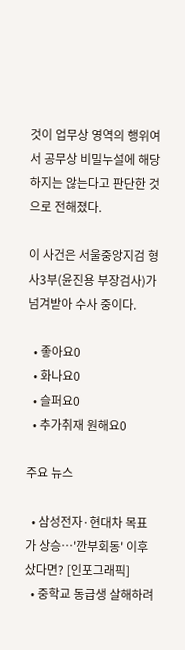것이 업무상 영역의 행위여서 공무상 비밀누설에 해당하지는 않는다고 판단한 것으로 전해졌다.

이 사건은 서울중앙지검 형사3부(윤진용 부장검사)가 넘겨받아 수사 중이다.

  • 좋아요0
  • 화나요0
  • 슬퍼요0
  • 추가취재 원해요0

주요 뉴스

  • 삼성전자·현대차 목표가 상승…'깐부회동' 이후 샀다면? [인포그래픽]
  • 중학교 동급생 살해하려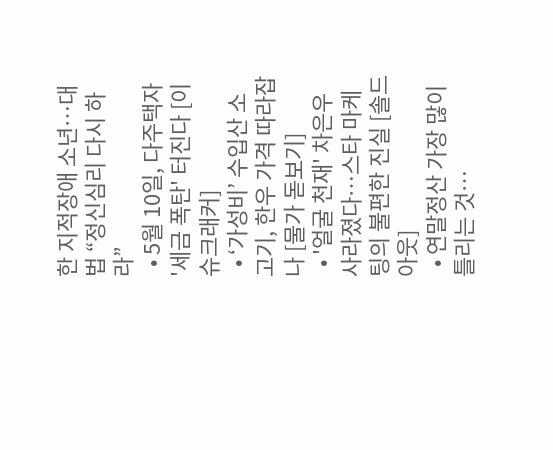한 지적장애 소년…대법 “정신심리 다시 하라”
  • 5월 10일, 다주택자 '세금 폭탄' 터진다 [이슈크래커]
  • ‘가성비’ 수입산 소고기, 한우 가격 따라잡나 [물가 돋보기]
  • '얼굴 천재' 차은우 사라졌다⋯스타 마케팅의 불편한 진실 [솔드아웃]
  • 연말정산 가장 많이 틀리는 것⋯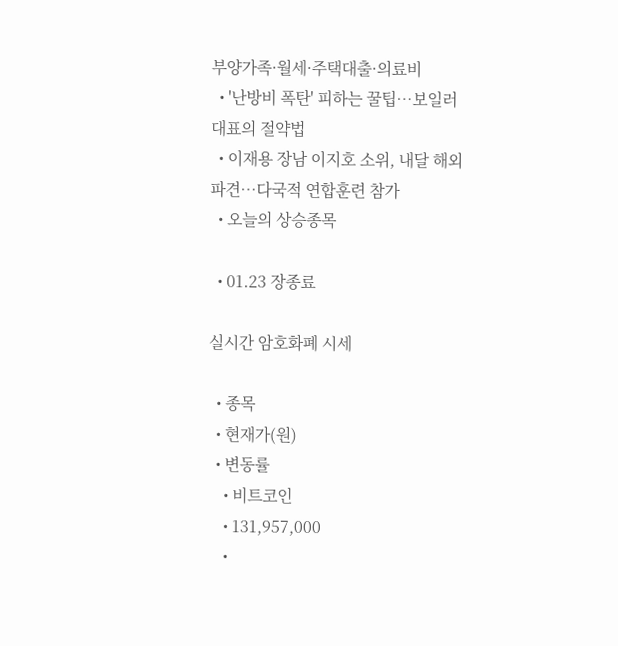부양가족·월세·주택대출·의료비
  • '난방비 폭탄' 피하는 꿀팁…보일러 대표의 절약법
  • 이재용 장남 이지호 소위, 내달 해외 파견…다국적 연합훈련 참가
  • 오늘의 상승종목

  • 01.23 장종료

실시간 암호화폐 시세

  • 종목
  • 현재가(원)
  • 변동률
    • 비트코인
    • 131,957,000
    •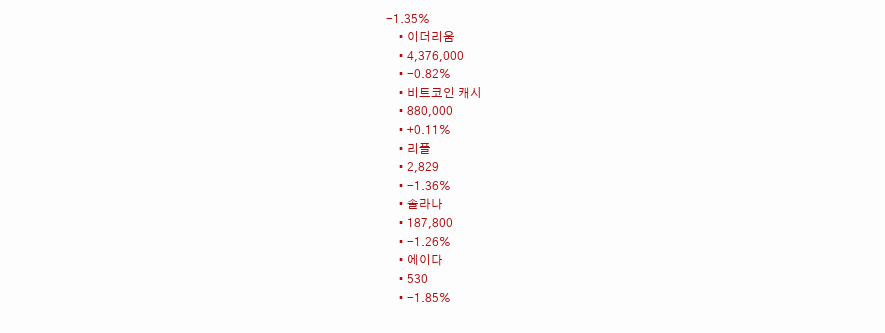-1.35%
    • 이더리움
    • 4,376,000
    • -0.82%
    • 비트코인 캐시
    • 880,000
    • +0.11%
    • 리플
    • 2,829
    • -1.36%
    • 솔라나
    • 187,800
    • -1.26%
    • 에이다
    • 530
    • -1.85%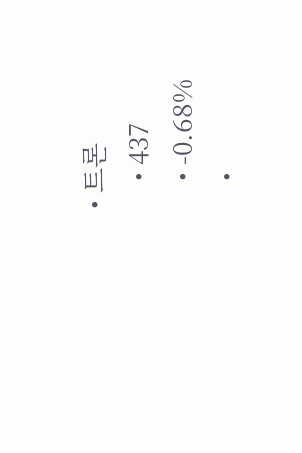• 트론
    • 437
    • -0.68%
    •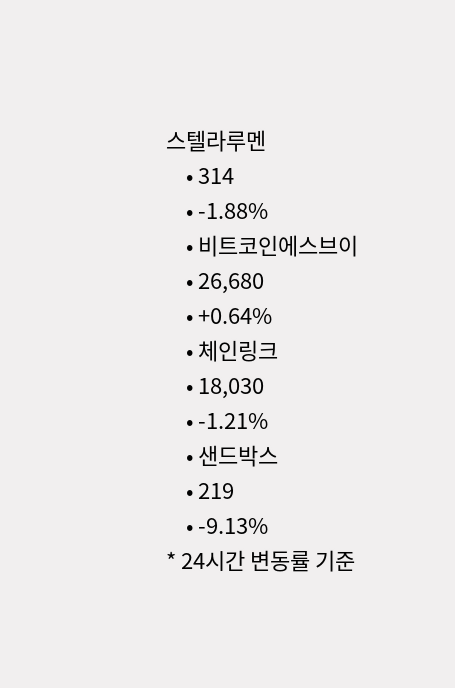스텔라루멘
    • 314
    • -1.88%
    • 비트코인에스브이
    • 26,680
    • +0.64%
    • 체인링크
    • 18,030
    • -1.21%
    • 샌드박스
    • 219
    • -9.13%
* 24시간 변동률 기준